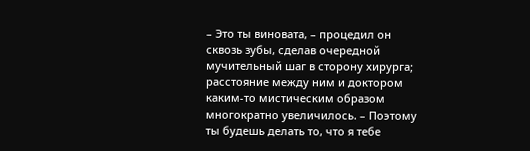– Это ты виновата, – процедил он сквозь зубы, сделав очередной мучительный шаг в сторону хирурга; расстояние между ним и доктором каким-то мистическим образом многократно увеличилось. – Поэтому ты будешь делать то, что я тебе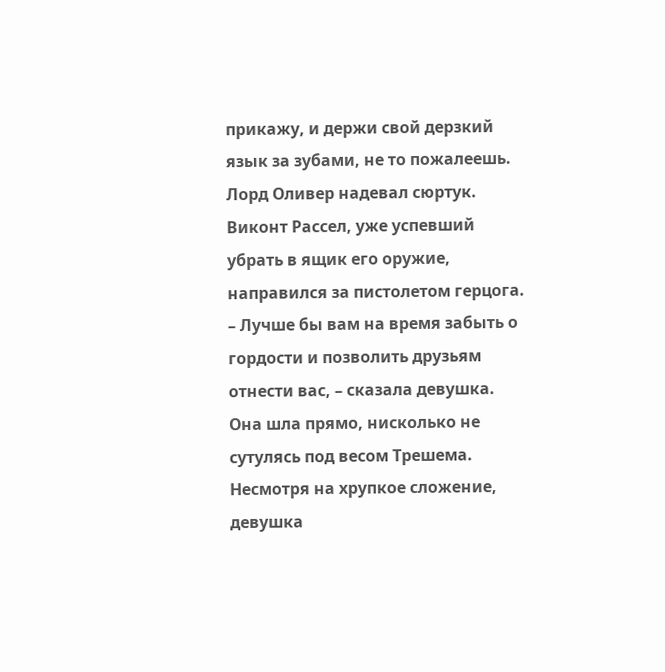прикажу, и держи свой дерзкий язык за зубами, не то пожалеешь.
Лорд Оливер надевал сюртук. Виконт Рассел, уже успевший убрать в ящик его оружие, направился за пистолетом герцога.
– Лучше бы вам на время забыть о гордости и позволить друзьям отнести вас, – сказала девушка.
Она шла прямо, нисколько не сутулясь под весом Трешема. Несмотря на хрупкое сложение, девушка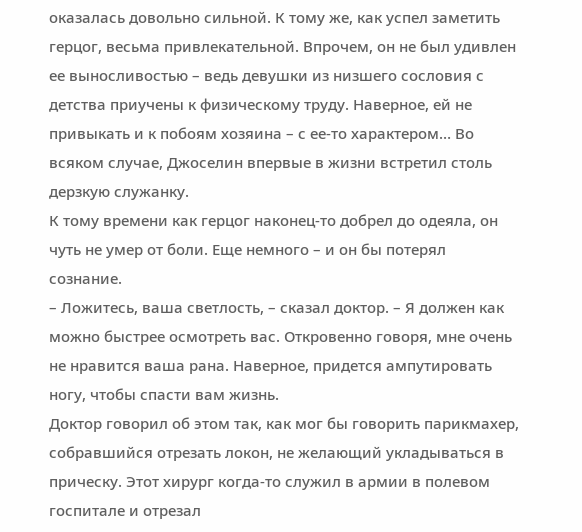оказалась довольно сильной. К тому же, как успел заметить герцог, весьма привлекательной. Впрочем, он не был удивлен ее выносливостью – ведь девушки из низшего сословия с детства приучены к физическому труду. Наверное, ей не привыкать и к побоям хозяина – с ее-то характером… Во всяком случае, Джоселин впервые в жизни встретил столь дерзкую служанку.
К тому времени как герцог наконец-то добрел до одеяла, он чуть не умер от боли. Еще немного – и он бы потерял сознание.
– Ложитесь, ваша светлость, – сказал доктор. – Я должен как можно быстрее осмотреть вас. Откровенно говоря, мне очень не нравится ваша рана. Наверное, придется ампутировать ногу, чтобы спасти вам жизнь.
Доктор говорил об этом так, как мог бы говорить парикмахер, собравшийся отрезать локон, не желающий укладываться в прическу. Этот хирург когда-то служил в армии в полевом госпитале и отрезал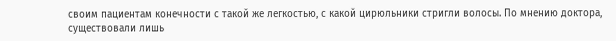своим пациентам конечности с такой же легкостью, с какой цирюльники стригли волосы. По мнению доктора, существовали лишь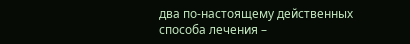два по-настоящему действенных способа лечения –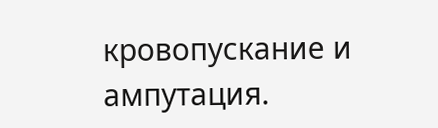кровопускание и ампутация.